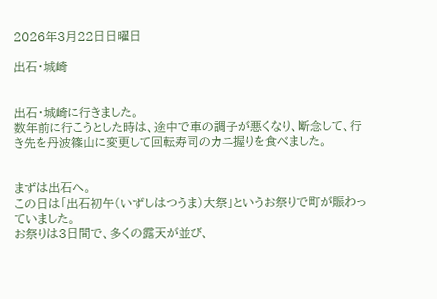2026年3月22日日曜日

出石・城崎


出石・城崎に行きました。
数年前に行こうとした時は、途中で車の調子が悪くなり、断念して、行き先を丹波篠山に変更して回転寿司のカニ握りを食べました。


まずは出石へ。
この日は「出石初午(いずしはつうま)大祭」というお祭りで町が賑わっていました。
お祭りは3日間で、多くの露天が並び、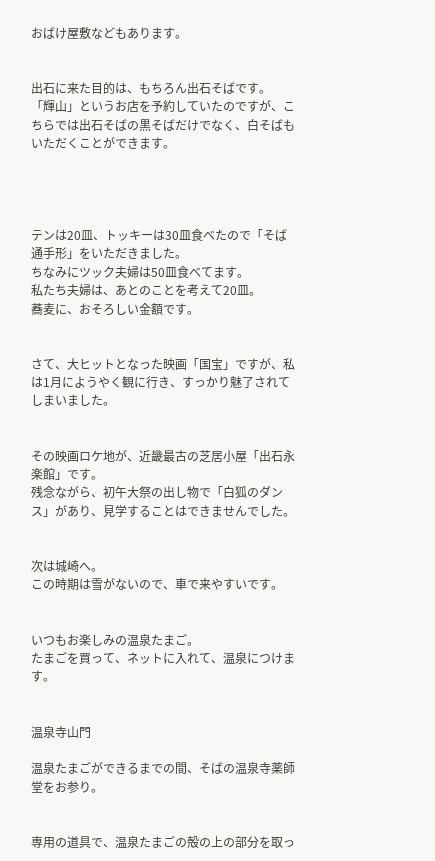おばけ屋敷などもあります。


出石に来た目的は、もちろん出石そばです。
「輝山」というお店を予約していたのですが、こちらでは出石そばの黒そばだけでなく、白そばもいただくことができます。




テンは20皿、トッキーは30皿食べたので「そば通手形」をいただきました。
ちなみにツック夫婦は50皿食べてます。
私たち夫婦は、あとのことを考えて20皿。
蕎麦に、おそろしい金額です。


さて、大ヒットとなった映画「国宝」ですが、私は1月にようやく観に行き、すっかり魅了されてしまいました。


その映画ロケ地が、近畿最古の芝居小屋「出石永楽館」です。
残念ながら、初午大祭の出し物で「白狐のダンス」があり、見学することはできませんでした。


次は城崎へ。
この時期は雪がないので、車で来やすいです。


いつもお楽しみの温泉たまご。
たまごを買って、ネットに入れて、温泉につけます。


温泉寺山門

温泉たまごができるまでの間、そばの温泉寺薬師堂をお参り。


専用の道具で、温泉たまごの殻の上の部分を取っ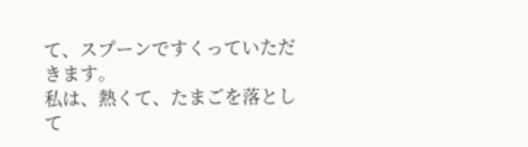て、スプーンですくっていただきます。
私は、熱くて、たまごを落として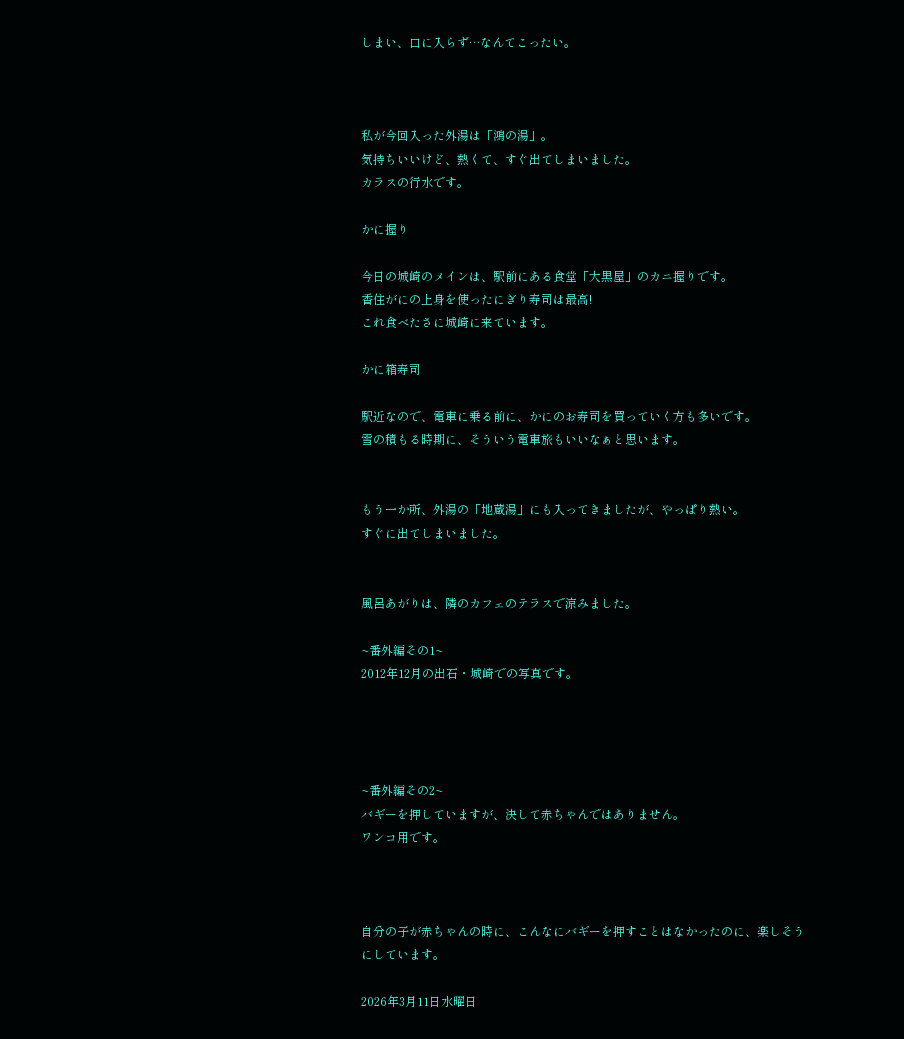しまい、口に入らず…なんてこったい。



私が今回入った外湯は「鴻の湯」。
気持ちいいけど、熱くて、すぐ出てしまいました。
カラスの行水です。

かに握り

今日の城崎のメインは、駅前にある食堂「大黒屋」のカニ握りです。
香住がにの上身を使ったにぎり寿司は最高!
これ食べたさに城崎に来ています。

かに箱寿司

駅近なので、電車に乗る前に、かにのお寿司を買っていく方も多いです。
雪の積もる時期に、そういう電車旅もいいなぁと思います。


もう一か所、外湯の「地蔵湯」にも入ってきましたが、やっぱり熱い。
すぐに出てしまいました。


風呂あがりは、隣のカフェのテラスで涼みました。

~番外編その1~
2012年12月の出石・城崎での写真です。




~番外編その2~
バギーを押していますが、決して赤ちゃんではありません。
ワンコ用です。



自分の子が赤ちゃんの時に、こんなにバギーを押すことはなかったのに、楽しそうにしています。

2026年3月11日水曜日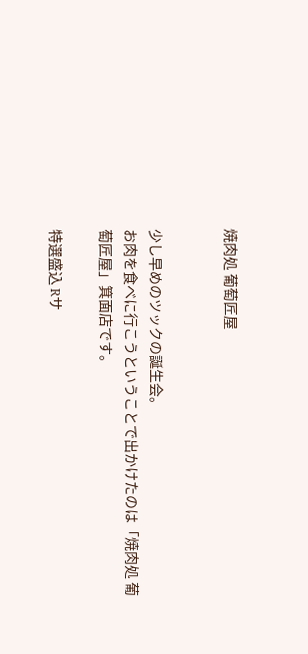焼肉処 葡萄匠屋


少し早めのツックの誕生会。
お肉を食べに行こうということで出かけたのは「焼肉処 葡萄匠屋」箕面店です。

特選盛込 Rサ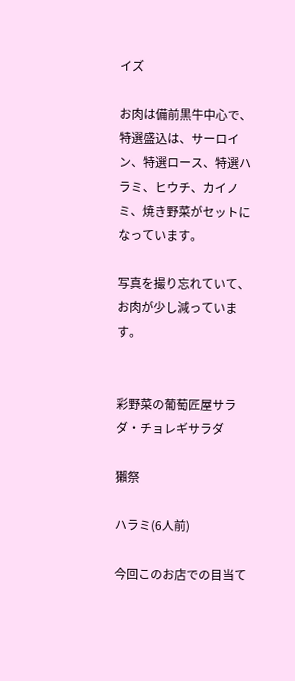イズ

お肉は備前黒牛中心で、特選盛込は、サーロイン、特選ロース、特選ハラミ、ヒウチ、カイノミ、焼き野菜がセットになっています。

写真を撮り忘れていて、お肉が少し減っています。


彩野菜の葡萄匠屋サラダ・チョレギサラダ

獺祭

ハラミ(6人前)

今回このお店での目当て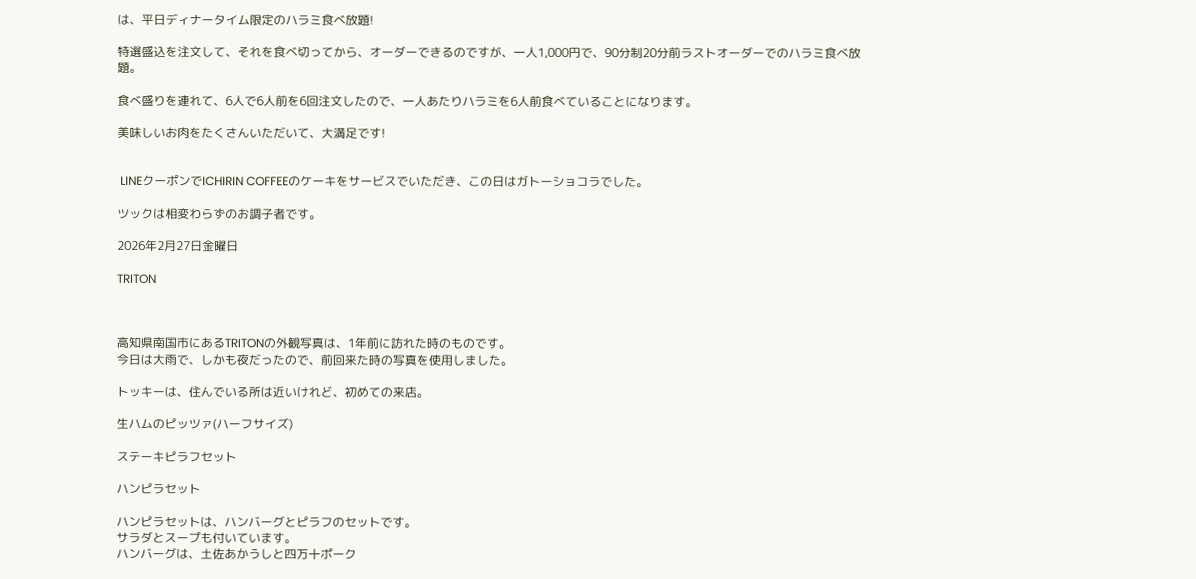は、平日ディナータイム限定のハラミ食べ放題!

特選盛込を注文して、それを食べ切ってから、オーダーできるのですが、一人1,000円で、90分制20分前ラストオーダーでのハラミ食べ放題。

食べ盛りを連れて、6人で6人前を6回注文したので、一人あたりハラミを6人前食べていることになります。

美味しいお肉をたくさんいただいて、大満足です!


 LINEクーポンでICHIRIN COFFEEのケーキをサービスでいただき、この日はガトーショコラでした。

ツックは相変わらずのお調子者です。

2026年2月27日金曜日

TRITON



高知県南国市にあるTRITONの外観写真は、1年前に訪れた時のものです。
今日は大雨で、しかも夜だったので、前回来た時の写真を使用しました。

トッキーは、住んでいる所は近いけれど、初めての来店。

生ハムのピッツァ(ハーフサイズ)

ステーキピラフセット

ハンピラセット

ハンピラセットは、ハンバーグとピラフのセットです。
サラダとスープも付いています。
ハンバーグは、土佐あかうしと四万十ポーク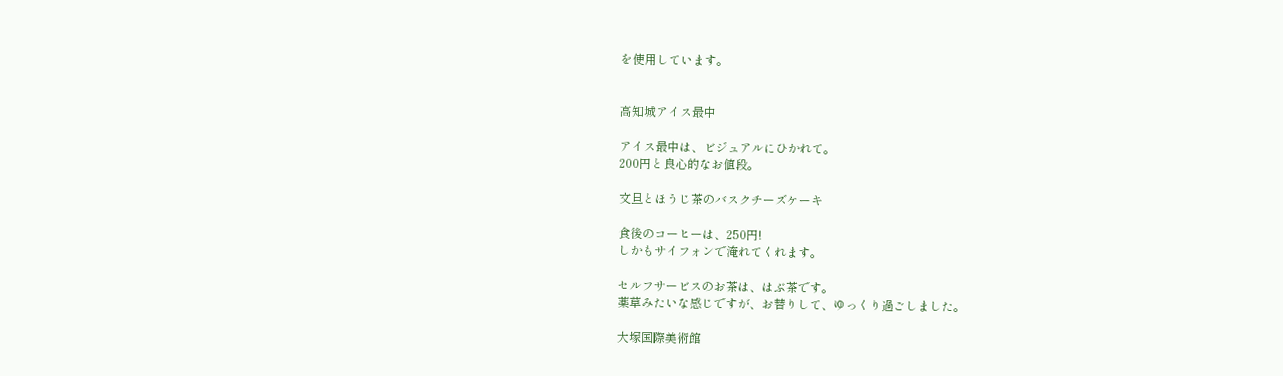を使用しています。


高知城アイス最中

アイス最中は、ビジュアルにひかれて。
200円と良心的なお値段。

文旦とほうじ茶のバスクチーズケーキ

食後のコーヒーは、250円!
しかもサイフォンで淹れてくれます。

セルフサービスのお茶は、はぶ茶です。
薬草みたいな感じですが、お替りして、ゆっくり過ごしました。

大塚国際美術館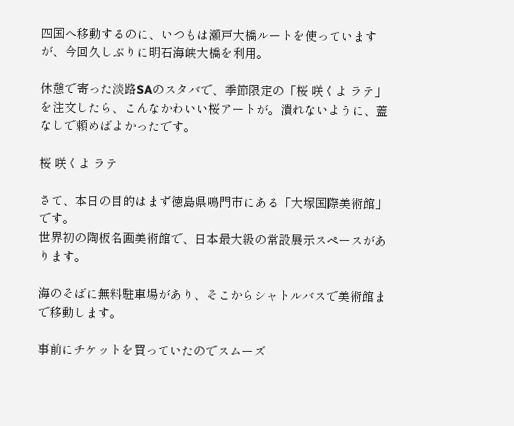四国へ移動するのに、いつもは瀬戸大橋ルートを使っていますが、今回久しぶりに明石海峡大橋を利用。

休憩で寄った淡路SAのスタバで、季節限定の「桜 咲くよ ラテ」を注文したら、こんなかわいい桜アートが。潰れないように、蓋なしで頼めばよかったです。

桜 咲くよ ラテ

さて、本日の目的はまず徳島県鳴門市にある「大塚国際美術館」です。
世界初の陶板名画美術館で、日本最大級の常設展示スペースがあります。

海のそばに無料駐車場があり、そこからシャトルバスで美術館まで移動します。

事前にチケットを買っていたのでスムーズ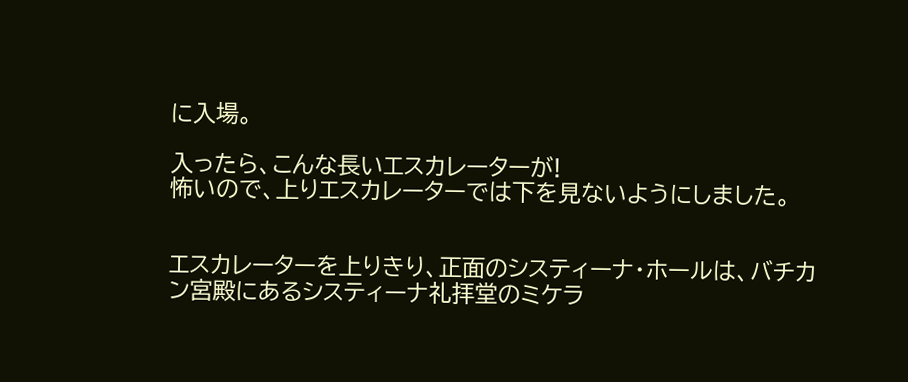に入場。

入ったら、こんな長いエスカレーターが!
怖いので、上りエスカレーターでは下を見ないようにしました。


エスカレーターを上りきり、正面のシスティーナ・ホールは、バチカン宮殿にあるシスティーナ礼拝堂のミケラ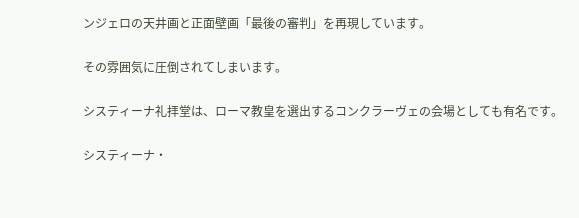ンジェロの天井画と正面壁画「最後の審判」を再現しています。

その雰囲気に圧倒されてしまいます。

システィーナ礼拝堂は、ローマ教皇を選出するコンクラーヴェの会場としても有名です。

システィーナ・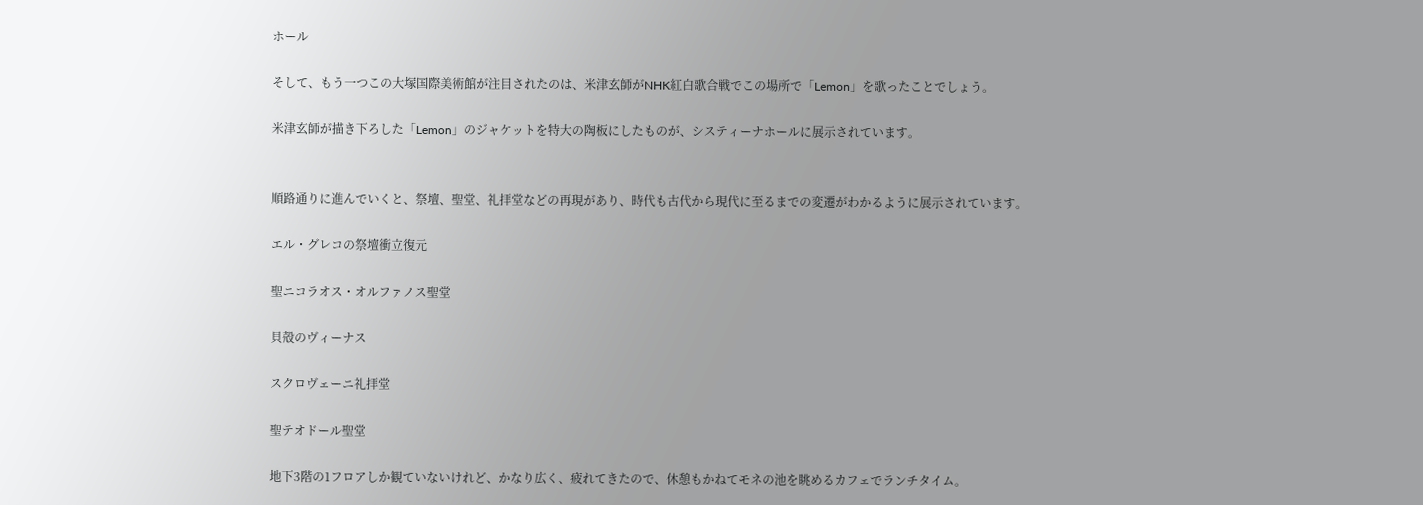ホール

そして、もう一つこの大塚国際美術館が注目されたのは、米津玄師がNHK紅白歌合戦でこの場所で「Lemon」を歌ったことでしょう。

米津玄師が描き下ろした「Lemon」のジャケットを特大の陶板にしたものが、システィーナホールに展示されています。


順路通りに進んでいくと、祭壇、聖堂、礼拝堂などの再現があり、時代も古代から現代に至るまでの変遷がわかるように展示されています。

エル・グレコの祭壇衝立復元

聖ニコラオス・オルファノス聖堂

貝殻のヴィーナス

スクロヴェーニ礼拝堂

聖テオドール聖堂

地下3階の1フロアしか観ていないけれど、かなり広く、疲れてきたので、休憩もかねてモネの池を眺めるカフェでランチタイム。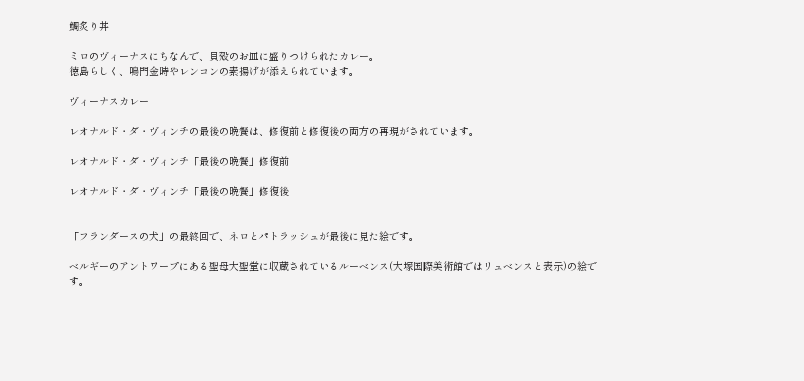鯛炙り丼

ミロのヴィーナスにちなんで、貝殻のお皿に盛りつけられたカレー。
徳島らしく、鳴門金時やレンコンの素揚げが添えられています。

ヴィーナスカレー

レオナルド・ダ・ヴィンチの最後の晩餐は、修復前と修復後の両方の再現がされています。

レオナルド・ダ・ヴィンチ「最後の晩餐」修復前

レオナルド・ダ・ヴィンチ「最後の晩餐」修復後


「フランダースの犬」の最終回で、ネロとパトラッシュが最後に見た絵です。

ベルギーのアントワープにある聖母大聖堂に収蔵されているルーベンス(大塚国際美術館ではリュベンスと表示)の絵です。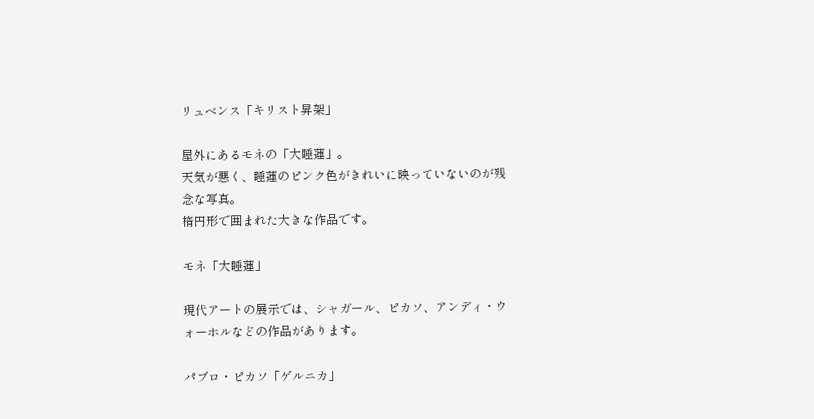リュベンス「キリスト昇架」

屋外にあるモネの「大睡蓮」。
天気が悪く、睡蓮のピンク色がきれいに映っていないのが残念な写真。
楕円形で囲まれた大きな作品です。

モネ「大睡蓮」

現代アートの展示では、シャガール、ピカソ、アンディ・ウォーホルなどの作品があります。

パブロ・ピカソ「ゲルニカ」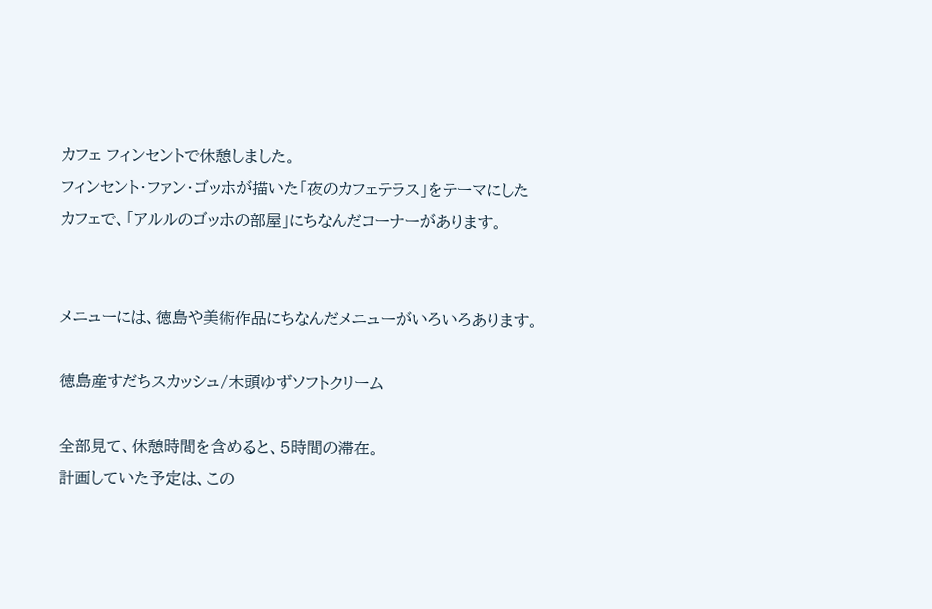カフェ フィンセントで休憩しました。
フィンセント・ファン・ゴッホが描いた「夜のカフェテラス」をテーマにしたカフェで、「アルルのゴッホの部屋」にちなんだコーナーがあります。


メニューには、徳島や美術作品にちなんだメニューがいろいろあります。

徳島産すだちスカッシュ/木頭ゆずソフトクリーム

全部見て、休憩時間を含めると、5時間の滞在。
計画していた予定は、この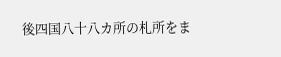後四国八十八カ所の札所をま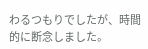わるつもりでしたが、時間的に断念しました。